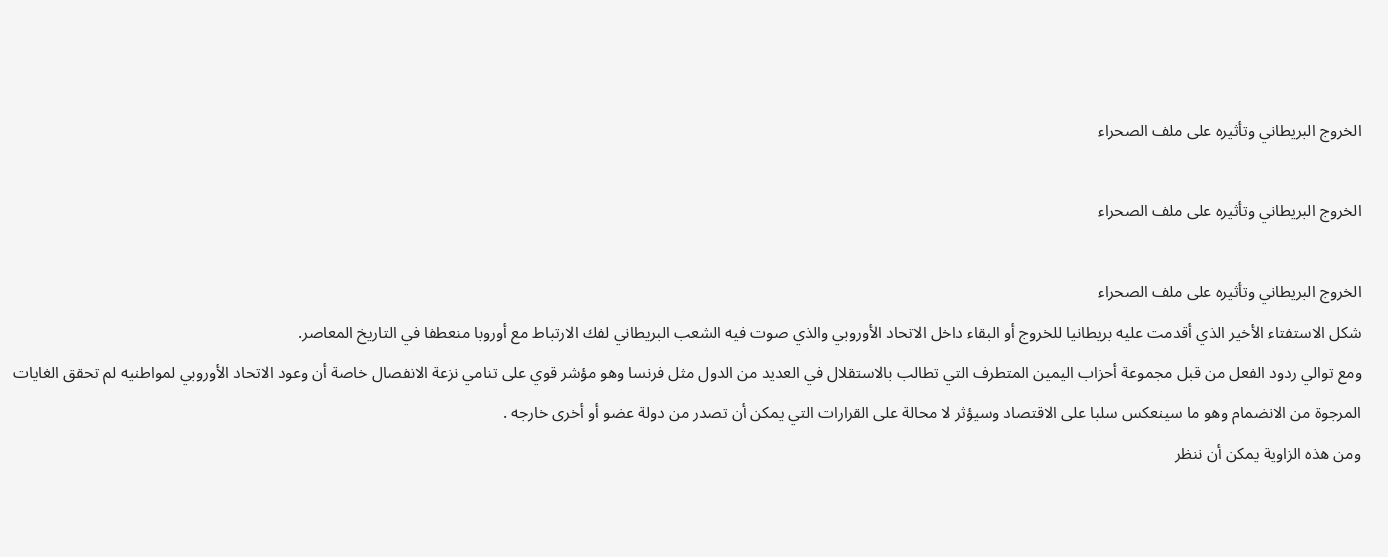الخروج البريطاني وتأثيره على ملف الصحراء

الخروج البريطاني وتأثيره على ملف الصحراء

الخروج البريطاني وتأثيره على ملف الصحراء
شكل الاستفتاء الأخير الذي أقدمت عليه بريطانيا للخروج أو البقاء داخل الاتحاد الأوروبي والذي صوت فيه الشعب البريطاني لفك الارتباط مع أوروبا منعطفا في التاريخ المعاصر.
ومع توالي ردود الفعل من قبل مجموعة أحزاب اليمين المتطرف التي تطالب بالاستقلال في العديد من الدول مثل فرنسا وهو مؤشر قوي على تنامي نزعة الانفصال خاصة أن وعود الاتحاد الأوروبي لمواطنيه لم تحقق الغايات المرجوة من الانضمام وهو ما سينعكس سلبا على الاقتصاد وسيؤثر لا محالة على القرارات التي يمكن أن تصدر من دولة عضو أو أخرى خارجه .
ومن هذه الزاوية يمكن أن ننظر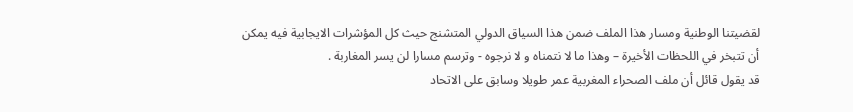لقضيتنا الوطنية ومسار هذا الملف ضمن هذا السياق الدولي المتشنج حيث كل المؤشرات الايجابية فيه يمكن أن تتبخر في اللحظات الأخيرة – وهذا ما لا نتمناه و لا نرجوه - وترسم مسارا لن يسر المغاربة .
قد يقول قائل أن ملف الصحراء المغربية عمر طويلا وسابق على الاتحاد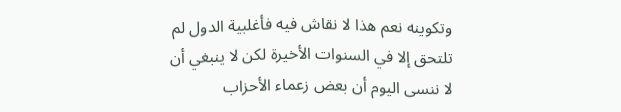وتكوينه نعم هذا لا نقاش فيه فأغلبية الدول لم تلتحق إلا في السنوات الأخيرة لكن لا ينبغي أن لا ننسى اليوم أن بعض زعماء الأحزاب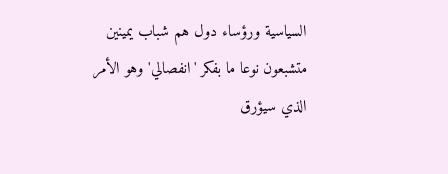السياسية ورؤساء دول هم شباب يمينين متشبعون نوعا ما بفكر 'انفصالي' وهو الأمر الذي سيؤرق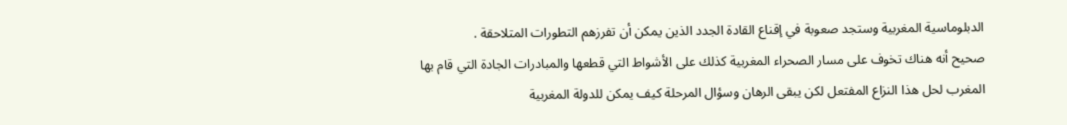الدبلوماسية المغربية وستجد صعوبة في إقناع القادة الجدد الذين يمكن أن تفرزهم التطورات المتلاحقة .
صحيح أنه هناك تخوف على مسار الصحراء المغربية كذلك على الأشواط التي قطعها والمبادرات الجادة التي قام بها المغرب لحل هذا النزاع المفتعل لكن يبقى الرهان وسؤال المرحلة كيف يمكن للدولة المغربية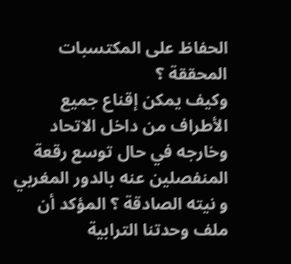الحفاظ على المكتسبات المحققة ؟
وكيف يمكن إقناع جميع الأطراف من داخل الاتحاد وخارجه في حال توسع رقعة المنفصلين عنه بالدور المغربي و نيته الصادقة ؟ المؤكد أن ملف وحدتنا الترابية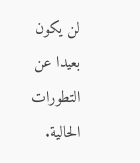لن يكون بعيدا عن التطورات الحالية.